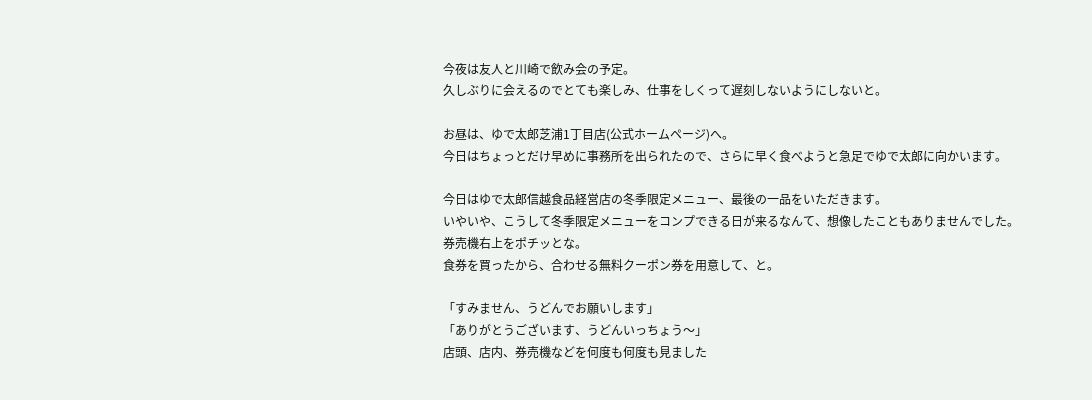今夜は友人と川崎で飲み会の予定。
久しぶりに会えるのでとても楽しみ、仕事をしくって遅刻しないようにしないと。

お昼は、ゆで太郎芝浦1丁目店(公式ホームページ)へ。
今日はちょっとだけ早めに事務所を出られたので、さらに早く食べようと急足でゆで太郎に向かいます。

今日はゆで太郎信越食品経営店の冬季限定メニュー、最後の一品をいただきます。
いやいや、こうして冬季限定メニューをコンプできる日が来るなんて、想像したこともありませんでした。
券売機右上をポチッとな。
食券を買ったから、合わせる無料クーポン券を用意して、と。

「すみません、うどんでお願いします」
「ありがとうございます、うどんいっちょう〜」
店頭、店内、券売機などを何度も何度も見ました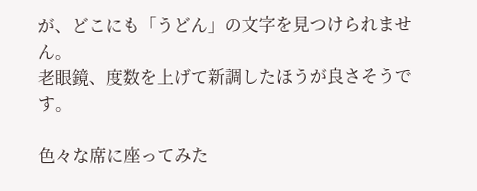が、どこにも「うどん」の文字を見つけられません。
老眼鏡、度数を上げて新調したほうが良さそうです。

色々な席に座ってみた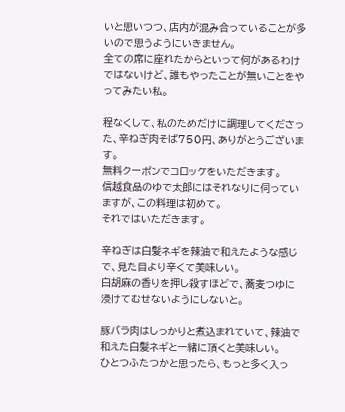いと思いつつ、店内が混み合っていることが多いので思うようにいきません。
全ての席に座れたからといって何があるわけではないけど、誰もやったことが無いことをやってみたい私。

程なくして、私のためだけに調理してくださった、辛ねぎ肉そば750円、ありがとうございます。
無料クーポンでコロッケをいただきます。
信越食品のゆで太郎にはそれなりに伺っていますが、この料理は初めて。
それではいただきます。

辛ねぎは白髪ネギを辣油で和えたような感じで、見た目より辛くて美味しい。
白胡麻の香りを押し殺すほどで、蕎麦つゆに浸けてむせないようにしないと。

豚バラ肉はしっかりと煮込まれていて、辣油で和えた白髪ネギと一緒に頂くと美味しい。
ひとつふたつかと思ったら、もっと多く入っ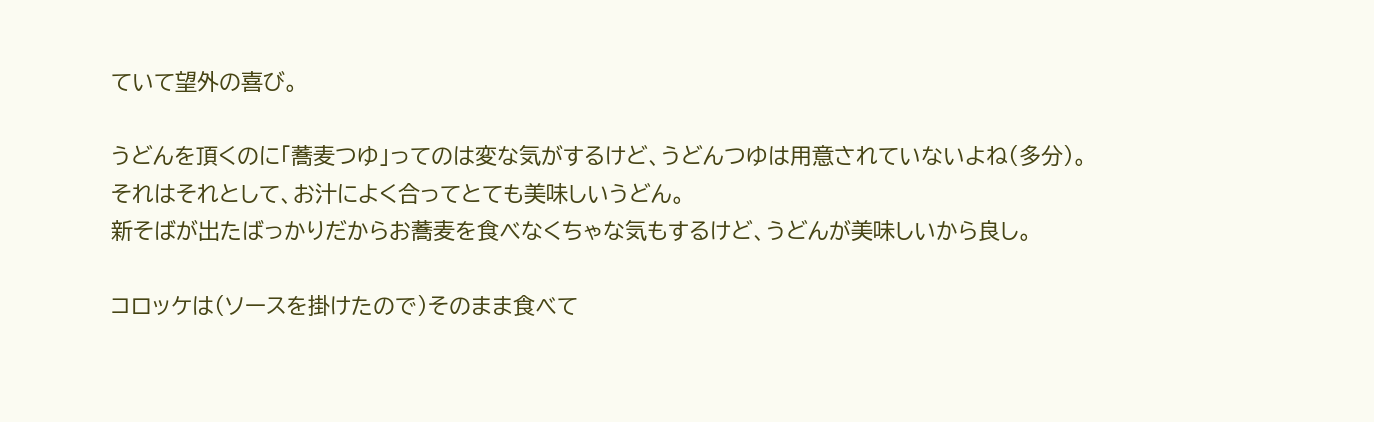ていて望外の喜び。

うどんを頂くのに「蕎麦つゆ」ってのは変な気がするけど、うどんつゆは用意されていないよね(多分)。
それはそれとして、お汁によく合ってとても美味しいうどん。
新そばが出たばっかりだからお蕎麦を食べなくちゃな気もするけど、うどんが美味しいから良し。

コロッケは(ソースを掛けたので)そのまま食べて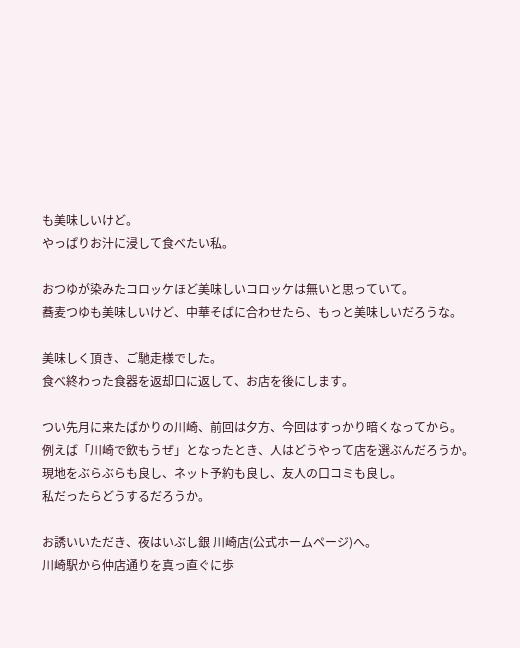も美味しいけど。
やっぱりお汁に浸して食べたい私。

おつゆが染みたコロッケほど美味しいコロッケは無いと思っていて。
蕎麦つゆも美味しいけど、中華そばに合わせたら、もっと美味しいだろうな。

美味しく頂き、ご馳走様でした。
食べ終わった食器を返却口に返して、お店を後にします。

つい先月に来たばかりの川崎、前回は夕方、今回はすっかり暗くなってから。
例えば「川崎で飲もうぜ」となったとき、人はどうやって店を選ぶんだろうか。
現地をぶらぶらも良し、ネット予約も良し、友人の口コミも良し。
私だったらどうするだろうか。

お誘いいただき、夜はいぶし銀 川崎店(公式ホームページ)へ。
川崎駅から仲店通りを真っ直ぐに歩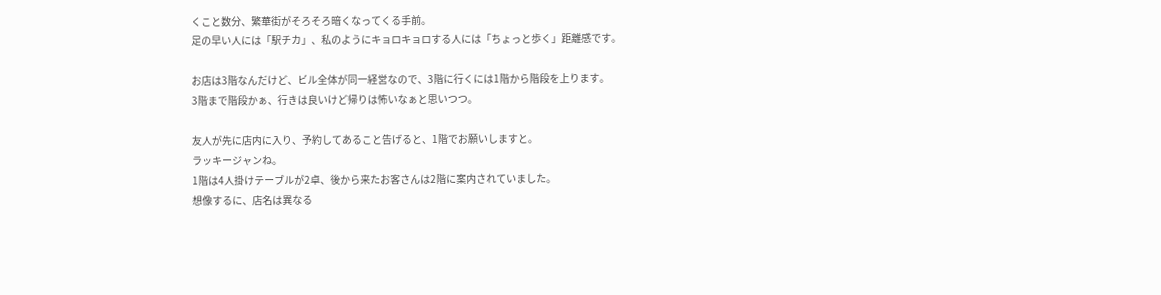くこと数分、繁華街がそろそろ暗くなってくる手前。
足の早い人には「駅チカ」、私のようにキョロキョロする人には「ちょっと歩く」距離感です。

お店は3階なんだけど、ビル全体が同一経営なので、3階に行くには1階から階段を上ります。
3階まで階段かぁ、行きは良いけど帰りは怖いなぁと思いつつ。

友人が先に店内に入り、予約してあること告げると、1階でお願いしますと。
ラッキージャンね。
1階は4人掛けテーブルが2卓、後から来たお客さんは2階に案内されていました。
想像するに、店名は異なる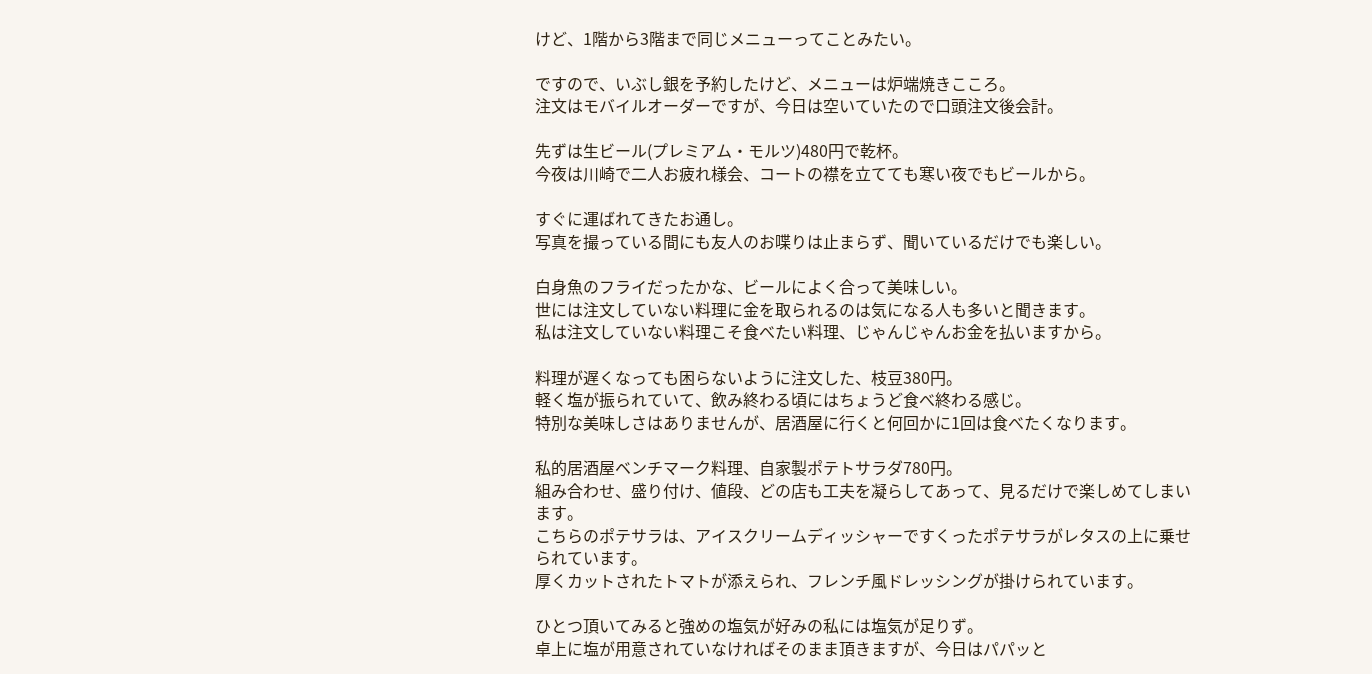けど、1階から3階まで同じメニューってことみたい。

ですので、いぶし銀を予約したけど、メニューは炉端焼きこころ。
注文はモバイルオーダーですが、今日は空いていたので口頭注文後会計。

先ずは生ビール(プレミアム・モルツ)480円で乾杯。
今夜は川崎で二人お疲れ様会、コートの襟を立てても寒い夜でもビールから。

すぐに運ばれてきたお通し。
写真を撮っている間にも友人のお喋りは止まらず、聞いているだけでも楽しい。

白身魚のフライだったかな、ビールによく合って美味しい。
世には注文していない料理に金を取られるのは気になる人も多いと聞きます。
私は注文していない料理こそ食べたい料理、じゃんじゃんお金を払いますから。

料理が遅くなっても困らないように注文した、枝豆380円。
軽く塩が振られていて、飲み終わる頃にはちょうど食べ終わる感じ。
特別な美味しさはありませんが、居酒屋に行くと何回かに1回は食べたくなります。

私的居酒屋ベンチマーク料理、自家製ポテトサラダ780円。
組み合わせ、盛り付け、値段、どの店も工夫を凝らしてあって、見るだけで楽しめてしまいます。
こちらのポテサラは、アイスクリームディッシャーですくったポテサラがレタスの上に乗せられています。
厚くカットされたトマトが添えられ、フレンチ風ドレッシングが掛けられています。

ひとつ頂いてみると強めの塩気が好みの私には塩気が足りず。
卓上に塩が用意されていなければそのまま頂きますが、今日はパパッと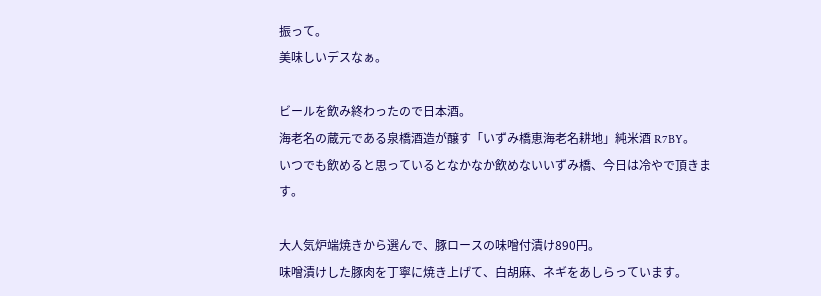振って。
美味しいデスなぁ。

ビールを飲み終わったので日本酒。
海老名の蔵元である泉橋酒造が醸す「いずみ橋恵海老名耕地」純米酒 R7BY。
いつでも飲めると思っているとなかなか飲めないいずみ橋、今日は冷やで頂きます。

大人気炉端焼きから選んで、豚ロースの味噌付漬け890円。
味噌漬けした豚肉を丁寧に焼き上げて、白胡麻、ネギをあしらっています。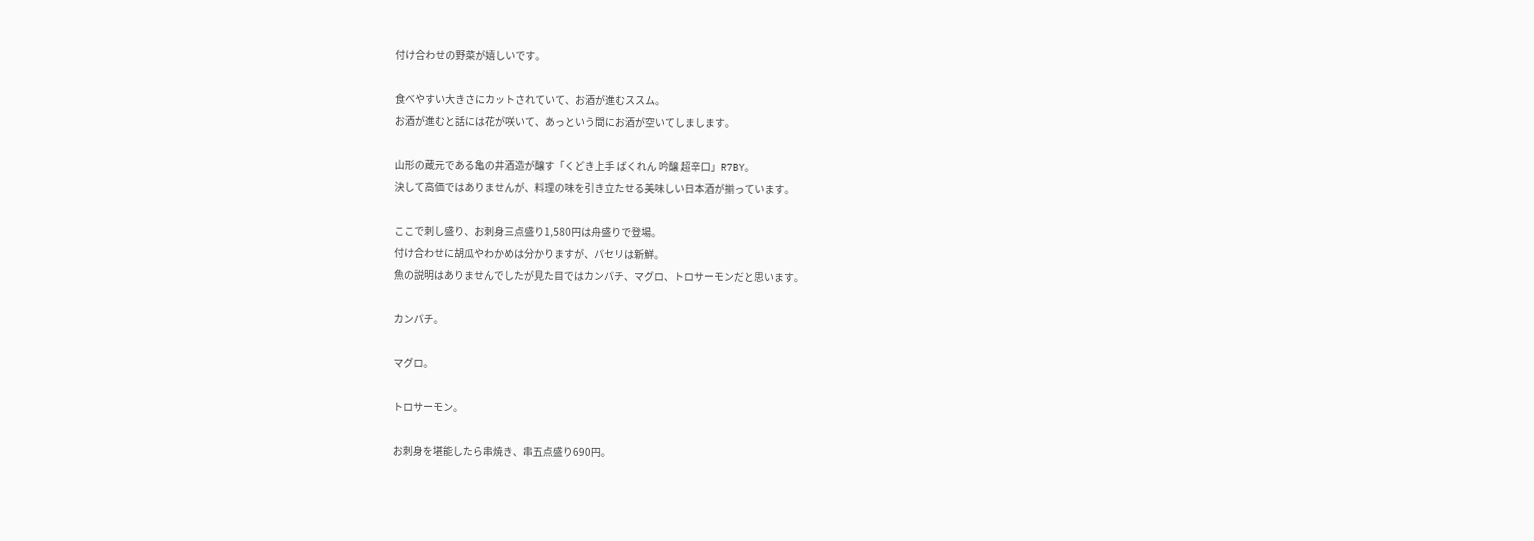付け合わせの野菜が嬉しいです。

食べやすい大きさにカットされていて、お酒が進むススム。
お酒が進むと話には花が咲いて、あっという間にお酒が空いてしまします。

山形の蔵元である亀の井酒造が醸す「くどき上手 ばくれん 吟醸 超辛口」R7BY。
決して高価ではありませんが、料理の味を引き立たせる美味しい日本酒が揃っています。

ここで刺し盛り、お刺身三点盛り1,580円は舟盛りで登場。
付け合わせに胡瓜やわかめは分かりますが、パセリは新鮮。
魚の説明はありませんでしたが見た目ではカンパチ、マグロ、トロサーモンだと思います。

カンパチ。

マグロ。

トロサーモン。

お刺身を堪能したら串焼き、串五点盛り690円。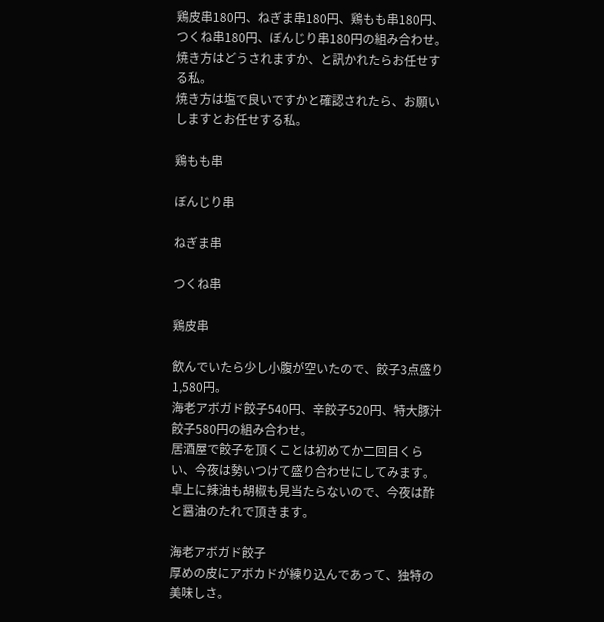鶏皮串180円、ねぎま串180円、鶏もも串180円、つくね串180円、ぼんじり串180円の組み合わせ。
焼き方はどうされますか、と訊かれたらお任せする私。
焼き方は塩で良いですかと確認されたら、お願いしますとお任せする私。

鶏もも串

ぼんじり串

ねぎま串

つくね串

鶏皮串

飲んでいたら少し小腹が空いたので、餃子3点盛り1,580円。
海老アボガド餃子540円、辛餃子520円、特大豚汁餃子580円の組み合わせ。
居酒屋で餃子を頂くことは初めてか二回目くらい、今夜は勢いつけて盛り合わせにしてみます。
卓上に辣油も胡椒も見当たらないので、今夜は酢と醤油のたれで頂きます。

海老アボガド餃子
厚めの皮にアボカドが練り込んであって、独特の美味しさ。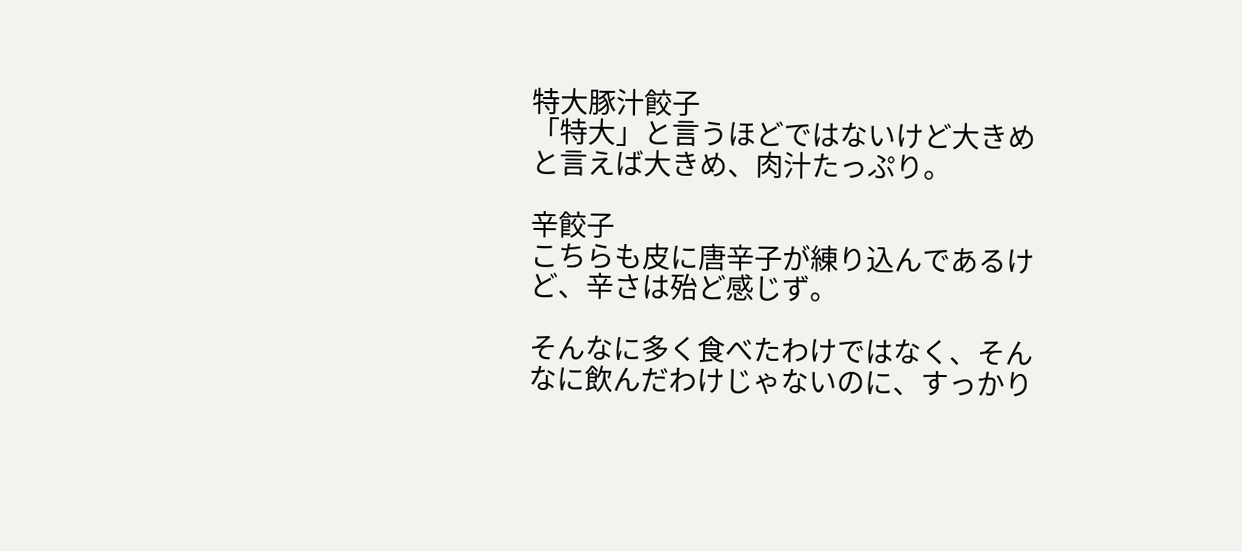特大豚汁餃子
「特大」と言うほどではないけど大きめと言えば大きめ、肉汁たっぷり。

辛餃子
こちらも皮に唐辛子が練り込んであるけど、辛さは殆ど感じず。

そんなに多く食べたわけではなく、そんなに飲んだわけじゃないのに、すっかり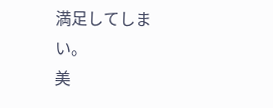満足してしまい。
美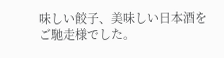味しい餃子、美味しい日本酒をご馳走様でした。